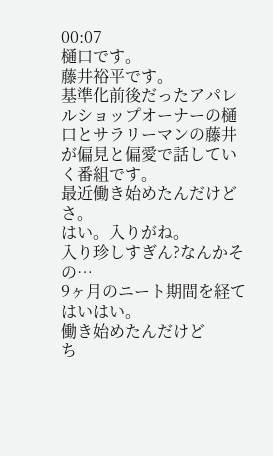00:07
樋口です。
藤井裕平です。
基準化前後だったアパレルショップオーナーの樋口とサラリーマンの藤井が偏見と偏愛で話していく番組です。
最近働き始めたんだけどさ。
はい。入りがね。
入り珍しすぎん?なんかその…
9ヶ月のニート期間を経て
はいはい。
働き始めたんだけど
ち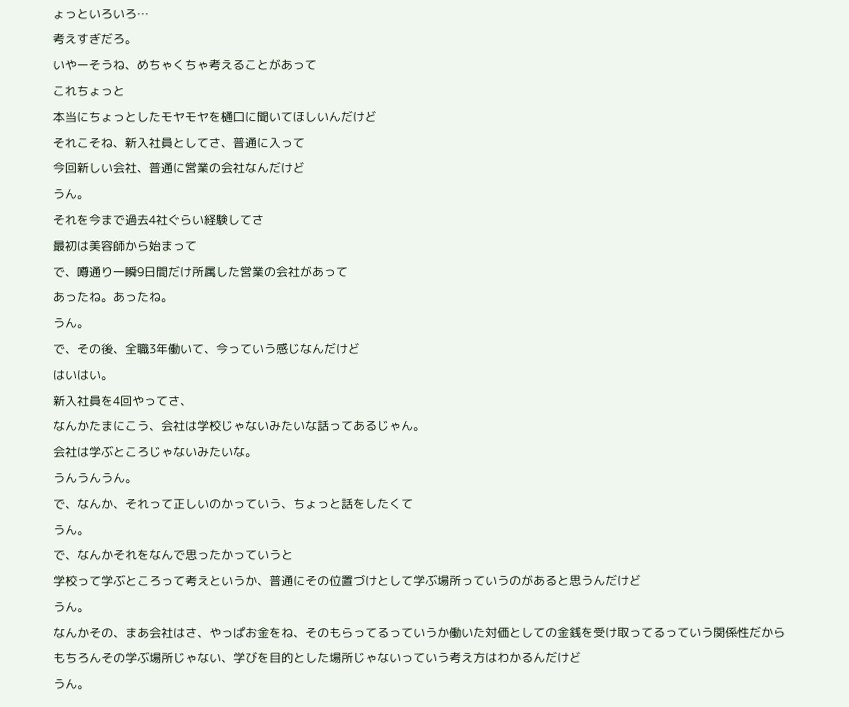ょっといろいろ…
考えすぎだろ。
いやーそうね、めちゃくちゃ考えることがあって
これちょっと
本当にちょっとしたモヤモヤを樋口に聞いてほしいんだけど
それこそね、新入社員としてさ、普通に入って
今回新しい会社、普通に営業の会社なんだけど
うん。
それを今まで過去4社ぐらい経験してさ
最初は美容師から始まって
で、噂通り一瞬9日間だけ所属した営業の会社があって
あったね。あったね。
うん。
で、その後、全職3年働いて、今っていう感じなんだけど
はいはい。
新入社員を4回やってさ、
なんかたまにこう、会社は学校じゃないみたいな話ってあるじゃん。
会社は学ぶところじゃないみたいな。
うんうんうん。
で、なんか、それって正しいのかっていう、ちょっと話をしたくて
うん。
で、なんかそれをなんで思ったかっていうと
学校って学ぶところって考えというか、普通にその位置づけとして学ぶ場所っていうのがあると思うんだけど
うん。
なんかその、まあ会社はさ、やっぱお金をね、そのもらってるっていうか働いた対価としての金銭を受け取ってるっていう関係性だから
もちろんその学ぶ場所じゃない、学びを目的とした場所じゃないっていう考え方はわかるんだけど
うん。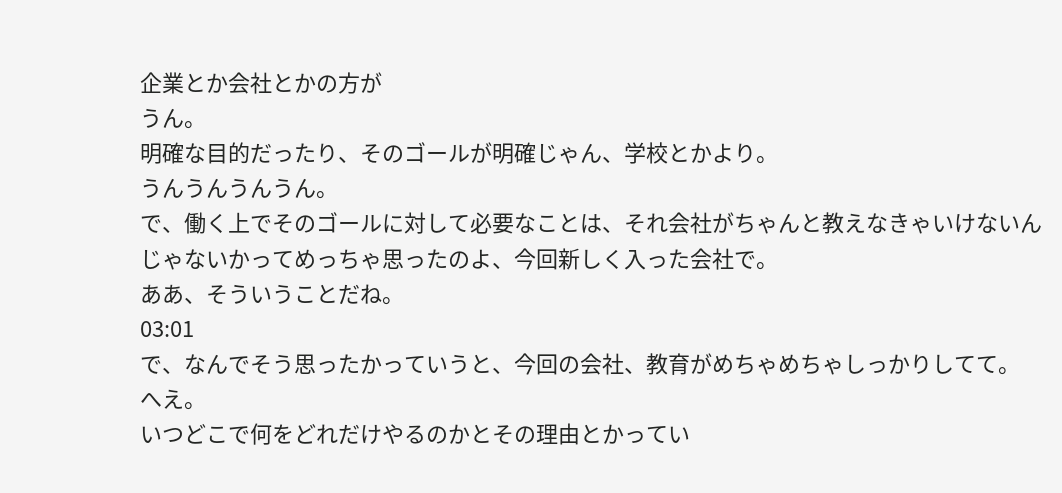企業とか会社とかの方が
うん。
明確な目的だったり、そのゴールが明確じゃん、学校とかより。
うんうんうんうん。
で、働く上でそのゴールに対して必要なことは、それ会社がちゃんと教えなきゃいけないんじゃないかってめっちゃ思ったのよ、今回新しく入った会社で。
ああ、そういうことだね。
03:01
で、なんでそう思ったかっていうと、今回の会社、教育がめちゃめちゃしっかりしてて。
へえ。
いつどこで何をどれだけやるのかとその理由とかってい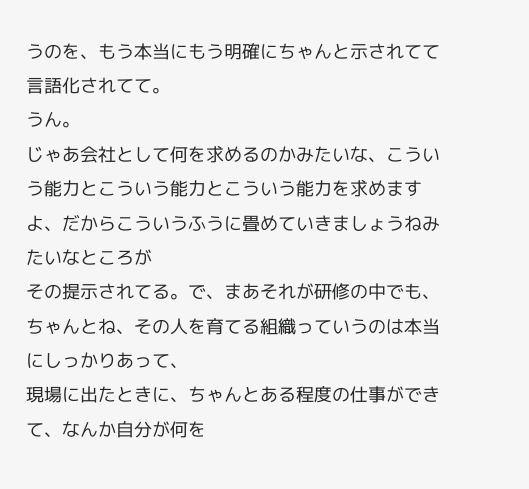うのを、もう本当にもう明確にちゃんと示されてて言語化されてて。
うん。
じゃあ会社として何を求めるのかみたいな、こういう能力とこういう能力とこういう能力を求めますよ、だからこういうふうに畳めていきましょうねみたいなところが
その提示されてる。で、まあそれが研修の中でも、ちゃんとね、その人を育てる組織っていうのは本当にしっかりあって、
現場に出たときに、ちゃんとある程度の仕事ができて、なんか自分が何を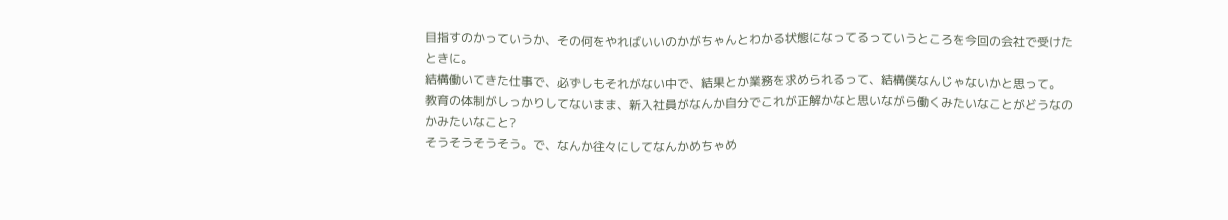目指すのかっていうか、その何をやればいいのかがちゃんとわかる状態になってるっていうところを今回の会社で受けたときに。
結構働いてきた仕事で、必ずしもそれがない中で、結果とか業務を求められるって、結構僕なんじゃないかと思って。
教育の体制がしっかりしてないまま、新入社員がなんか自分でこれが正解かなと思いながら働くみたいなことがどうなのかみたいなこと?
そうそうそうそう。で、なんか往々にしてなんかめちゃめ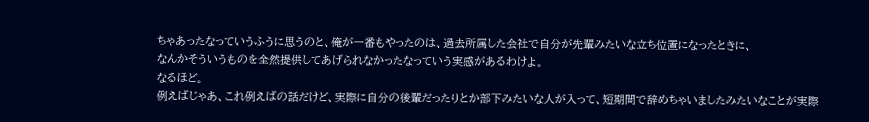ちゃあったなっていうふうに思うのと、俺が一番もやったのは、過去所属した会社で自分が先輩みたいな立ち位置になったときに、
なんかそういうものを全然提供してあげられなかったなっていう実感があるわけよ。
なるほど。
例えばじゃあ、これ例えばの話だけど、実際に自分の後輩だったりとか部下みたいな人が入って、短期間で辞めちゃいましたみたいなことが実際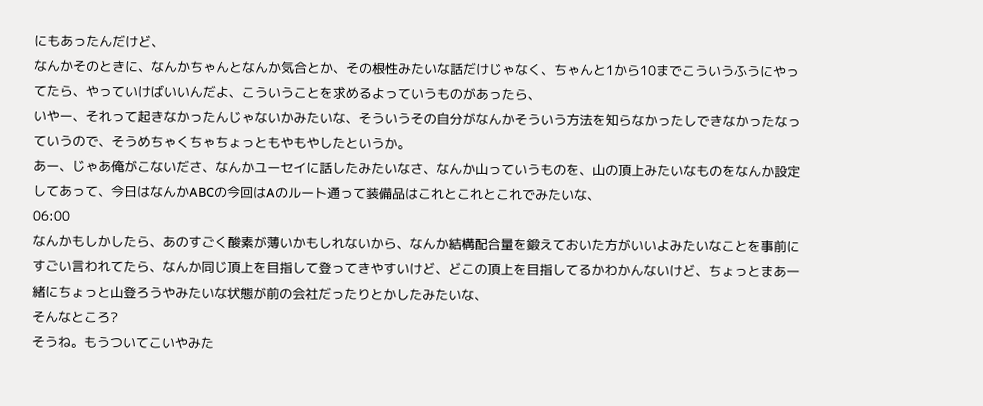にもあったんだけど、
なんかそのときに、なんかちゃんとなんか気合とか、その根性みたいな話だけじゃなく、ちゃんと1から10までこういうふうにやってたら、やっていけばいいんだよ、こういうことを求めるよっていうものがあったら、
いやー、それって起きなかったんじゃないかみたいな、そういうその自分がなんかそういう方法を知らなかったしできなかったなっていうので、そうめちゃくちゃちょっともやもやしたというか。
あー、じゃあ俺がこないださ、なんかユーセイに話したみたいなさ、なんか山っていうものを、山の頂上みたいなものをなんか設定してあって、今日はなんかABCの今回はAのルート通って装備品はこれとこれとこれでみたいな、
06:00
なんかもしかしたら、あのすごく酸素が薄いかもしれないから、なんか結構配合量を鍛えておいた方がいいよみたいなことを事前にすごい言われてたら、なんか同じ頂上を目指して登ってきやすいけど、どこの頂上を目指してるかわかんないけど、ちょっとまあ一緒にちょっと山登ろうやみたいな状態が前の会社だったりとかしたみたいな、
そんなところ?
そうね。もうついてこいやみた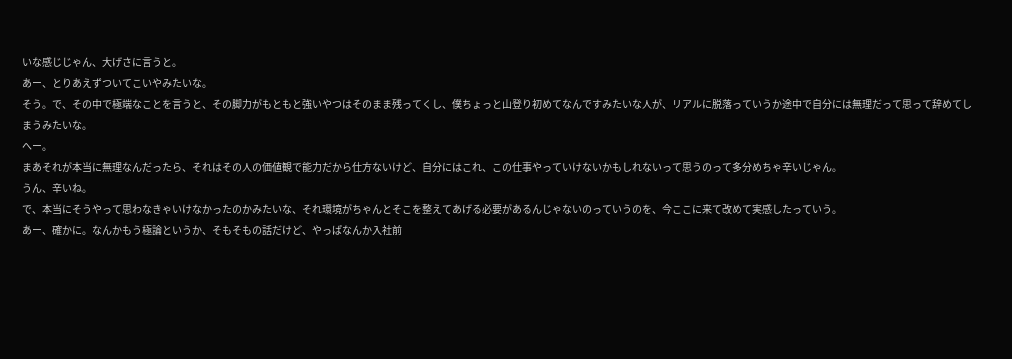いな感じじゃん、大げさに言うと。
あー、とりあえずついてこいやみたいな。
そう。で、その中で極端なことを言うと、その脚力がもともと強いやつはそのまま残ってくし、僕ちょっと山登り初めてなんですみたいな人が、リアルに脱落っていうか途中で自分には無理だって思って辞めてしまうみたいな。
へー。
まあそれが本当に無理なんだったら、それはその人の価値観で能力だから仕方ないけど、自分にはこれ、この仕事やっていけないかもしれないって思うのって多分めちゃ辛いじゃん。
うん、辛いね。
で、本当にそうやって思わなきゃいけなかったのかみたいな、それ環境がちゃんとそこを整えてあげる必要があるんじゃないのっていうのを、今ここに来て改めて実感したっていう。
あー、確かに。なんかもう極論というか、そもそもの話だけど、やっぱなんか入社前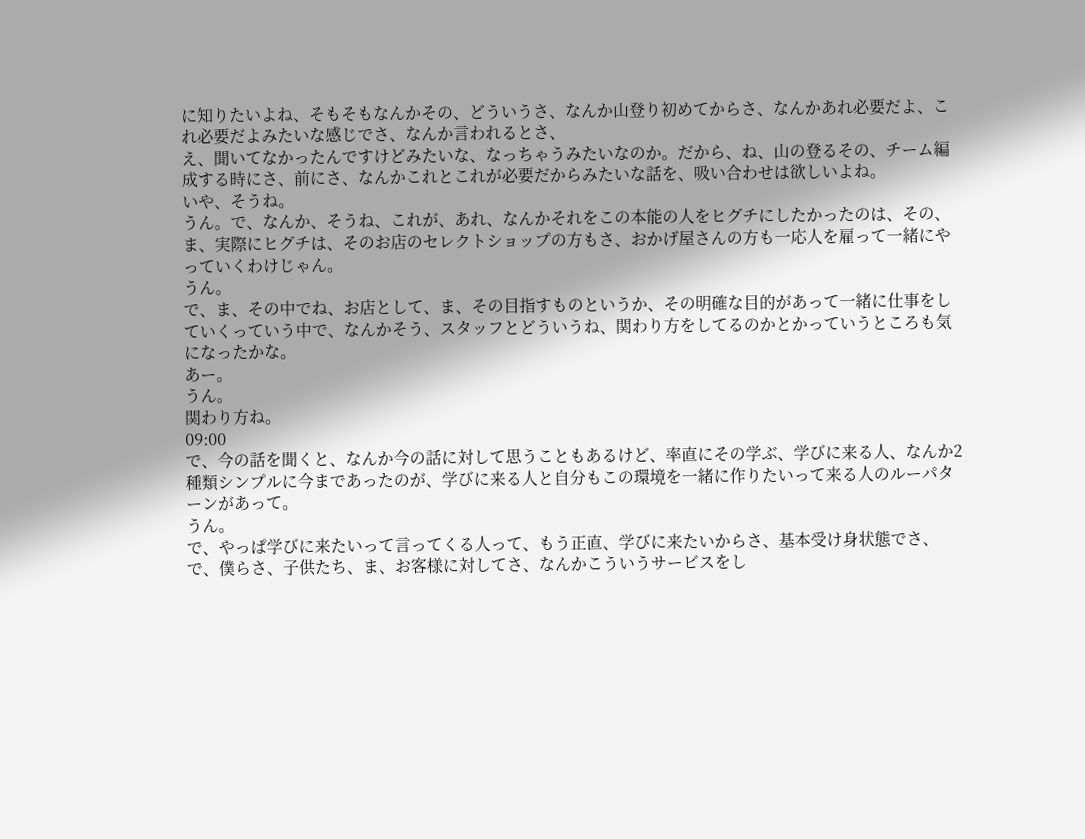に知りたいよね、そもそもなんかその、どういうさ、なんか山登り初めてからさ、なんかあれ必要だよ、これ必要だよみたいな感じでさ、なんか言われるとさ、
え、聞いてなかったんですけどみたいな、なっちゃうみたいなのか。だから、ね、山の登るその、チーム編成する時にさ、前にさ、なんかこれとこれが必要だからみたいな話を、吸い合わせは欲しいよね。
いや、そうね。
うん。で、なんか、そうね、これが、あれ、なんかそれをこの本能の人をヒグチにしたかったのは、その、ま、実際にヒグチは、そのお店のセレクトショップの方もさ、おかげ屋さんの方も一応人を雇って一緒にやっていくわけじゃん。
うん。
で、ま、その中でね、お店として、ま、その目指すものというか、その明確な目的があって一緒に仕事をしていくっていう中で、なんかそう、スタッフとどういうね、関わり方をしてるのかとかっていうところも気になったかな。
あー。
うん。
関わり方ね。
09:00
で、今の話を聞くと、なんか今の話に対して思うこともあるけど、率直にその学ぶ、学びに来る人、なんか2種類シンプルに今まであったのが、学びに来る人と自分もこの環境を一緒に作りたいって来る人のルーパターンがあって。
うん。
で、やっぱ学びに来たいって言ってくる人って、もう正直、学びに来たいからさ、基本受け身状態でさ、で、僕らさ、子供たち、ま、お客様に対してさ、なんかこういうサービスをし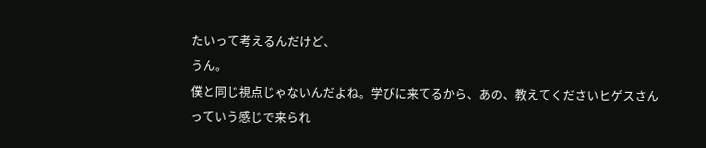たいって考えるんだけど、
うん。
僕と同じ視点じゃないんだよね。学びに来てるから、あの、教えてくださいヒゲスさんっていう感じで来られ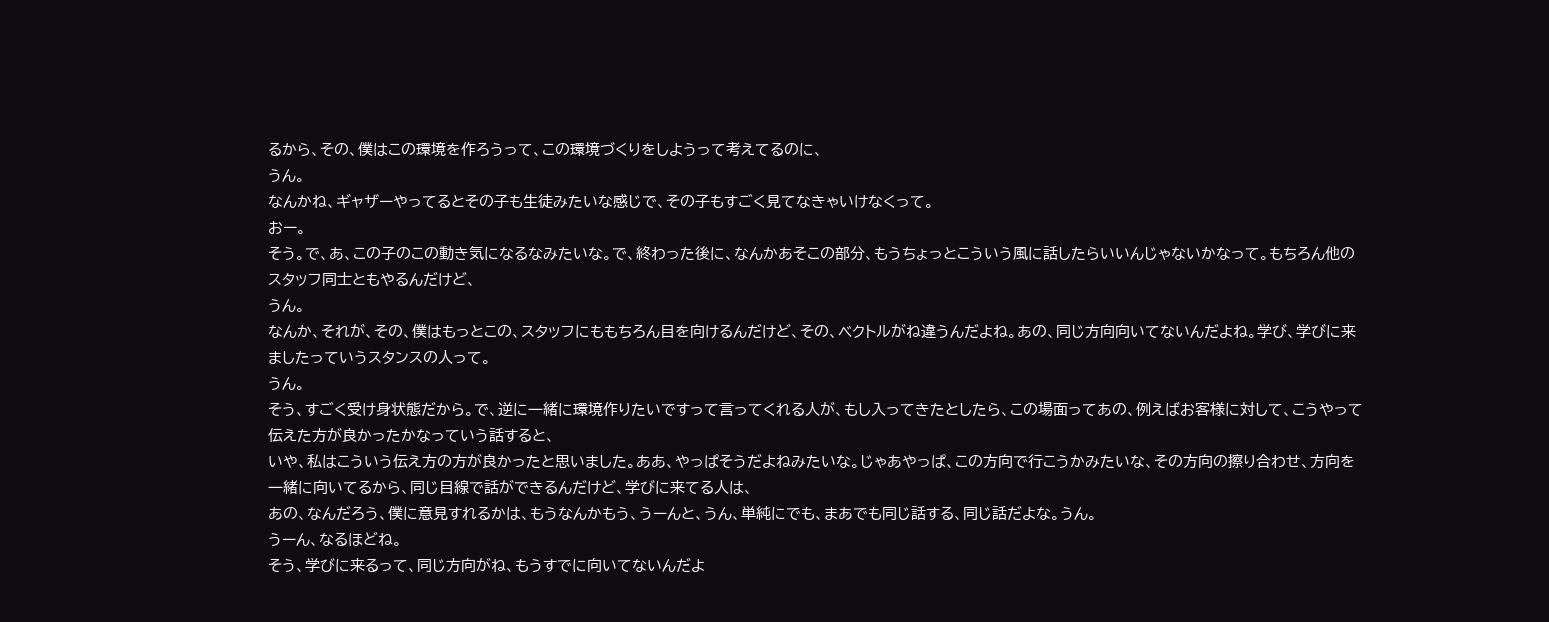るから、その、僕はこの環境を作ろうって、この環境づくりをしようって考えてるのに、
うん。
なんかね、ギャザーやってるとその子も生徒みたいな感じで、その子もすごく見てなきゃいけなくって。
おー。
そう。で、あ、この子のこの動き気になるなみたいな。で、終わった後に、なんかあそこの部分、もうちょっとこういう風に話したらいいんじゃないかなって。もちろん他のスタッフ同士ともやるんだけど、
うん。
なんか、それが、その、僕はもっとこの、スタッフにももちろん目を向けるんだけど、その、ベクトルがね違うんだよね。あの、同じ方向向いてないんだよね。学び、学びに来ましたっていうスタンスの人って。
うん。
そう、すごく受け身状態だから。で、逆に一緒に環境作りたいですって言ってくれる人が、もし入ってきたとしたら、この場面ってあの、例えばお客様に対して、こうやって伝えた方が良かったかなっていう話すると、
いや、私はこういう伝え方の方が良かったと思いました。ああ、やっぱそうだよねみたいな。じゃあやっぱ、この方向で行こうかみたいな、その方向の擦り合わせ、方向を一緒に向いてるから、同じ目線で話ができるんだけど、学びに来てる人は、
あの、なんだろう、僕に意見すれるかは、もうなんかもう、うーんと、うん、単純にでも、まあでも同じ話する、同じ話だよな。うん。
うーん、なるほどね。
そう、学びに来るって、同じ方向がね、もうすでに向いてないんだよ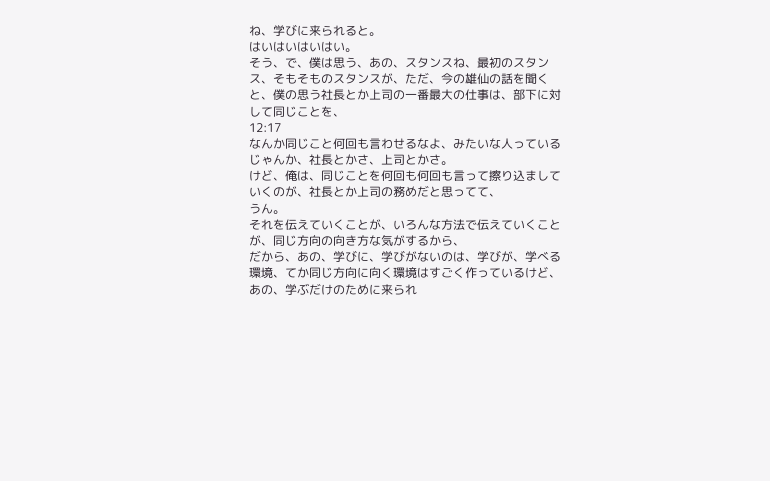ね、学びに来られると。
はいはいはいはい。
そう、で、僕は思う、あの、スタンスね、最初のスタンス、そもそものスタンスが、ただ、今の雄仙の話を聞くと、僕の思う社長とか上司の一番最大の仕事は、部下に対して同じことを、
12:17
なんか同じこと何回も言わせるなよ、みたいな人っているじゃんか、社長とかさ、上司とかさ。
けど、俺は、同じことを何回も何回も言って擦り込ましていくのが、社長とか上司の務めだと思ってて、
うん。
それを伝えていくことが、いろんな方法で伝えていくことが、同じ方向の向き方な気がするから、
だから、あの、学びに、学びがないのは、学びが、学べる環境、てか同じ方向に向く環境はすごく作っているけど、
あの、学ぶだけのために来られ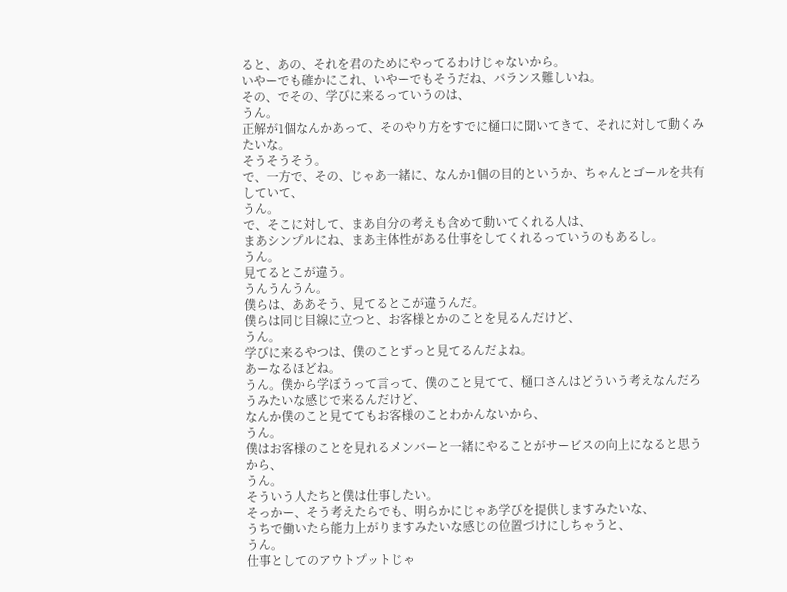ると、あの、それを君のためにやってるわけじゃないから。
いやーでも確かにこれ、いやーでもそうだね、バランス難しいね。
その、でその、学びに来るっていうのは、
うん。
正解が1個なんかあって、そのやり方をすでに樋口に聞いてきて、それに対して動くみたいな。
そうそうそう。
で、一方で、その、じゃあ一緒に、なんか1個の目的というか、ちゃんとゴールを共有していて、
うん。
で、そこに対して、まあ自分の考えも含めて動いてくれる人は、
まあシンプルにね、まあ主体性がある仕事をしてくれるっていうのもあるし。
うん。
見てるとこが違う。
うんうんうん。
僕らは、ああそう、見てるとこが違うんだ。
僕らは同じ目線に立つと、お客様とかのことを見るんだけど、
うん。
学びに来るやつは、僕のことずっと見てるんだよね。
あーなるほどね。
うん。僕から学ぼうって言って、僕のこと見てて、樋口さんはどういう考えなんだろうみたいな感じで来るんだけど、
なんか僕のこと見ててもお客様のことわかんないから、
うん。
僕はお客様のことを見れるメンバーと一緒にやることがサービスの向上になると思うから、
うん。
そういう人たちと僕は仕事したい。
そっかー、そう考えたらでも、明らかにじゃあ学びを提供しますみたいな、
うちで働いたら能力上がりますみたいな感じの位置づけにしちゃうと、
うん。
仕事としてのアウトプットじゃ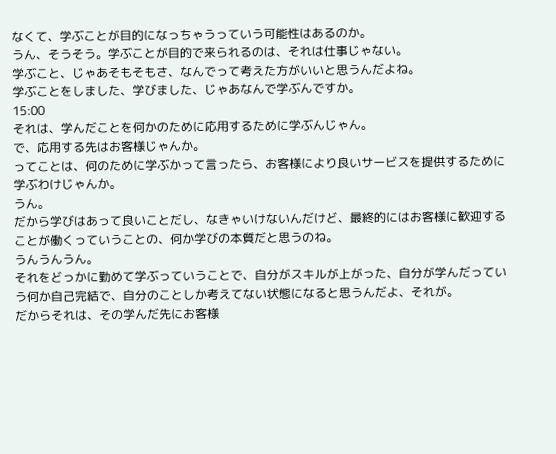なくて、学ぶことが目的になっちゃうっていう可能性はあるのか。
うん、そうそう。学ぶことが目的で来られるのは、それは仕事じゃない。
学ぶこと、じゃあそもそもさ、なんでって考えた方がいいと思うんだよね。
学ぶことをしました、学びました、じゃあなんで学ぶんですか。
15:00
それは、学んだことを何かのために応用するために学ぶんじゃん。
で、応用する先はお客様じゃんか。
ってことは、何のために学ぶかって言ったら、お客様により良いサービスを提供するために学ぶわけじゃんか。
うん。
だから学びはあって良いことだし、なきゃいけないんだけど、最終的にはお客様に歓迎することが働くっていうことの、何か学びの本質だと思うのね。
うんうんうん。
それをどっかに勤めて学ぶっていうことで、自分がスキルが上がった、自分が学んだっていう何か自己完結で、自分のことしか考えてない状態になると思うんだよ、それが。
だからそれは、その学んだ先にお客様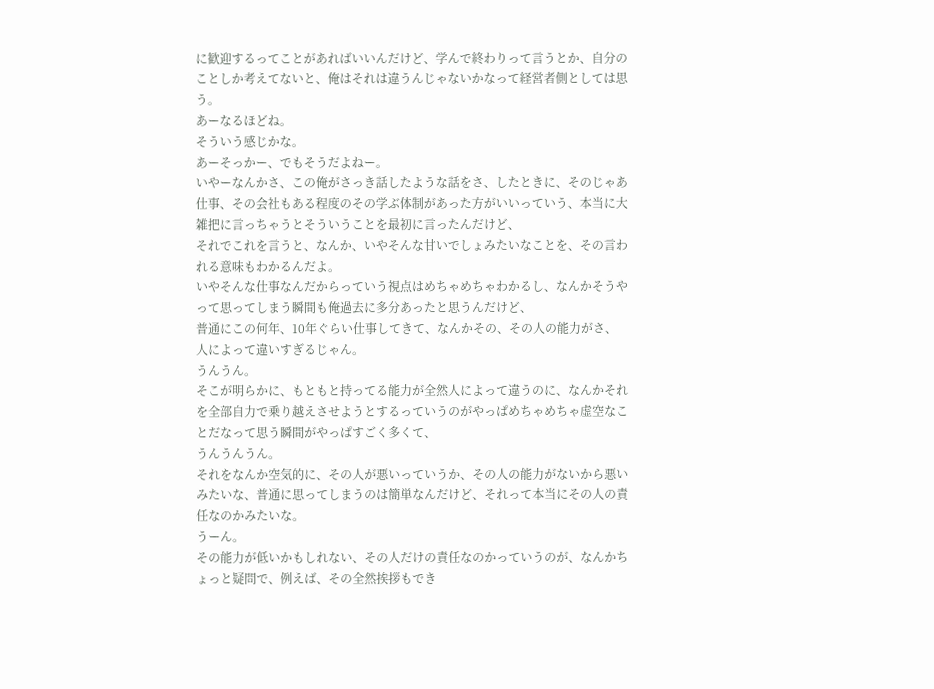に歓迎するってことがあればいいんだけど、学んで終わりって言うとか、自分のことしか考えてないと、俺はそれは違うんじゃないかなって経営者側としては思う。
あーなるほどね。
そういう感じかな。
あーそっかー、でもそうだよねー。
いやーなんかさ、この俺がさっき話したような話をさ、したときに、そのじゃあ仕事、その会社もある程度のその学ぶ体制があった方がいいっていう、本当に大雑把に言っちゃうとそういうことを最初に言ったんだけど、
それでこれを言うと、なんか、いやそんな甘いでしょみたいなことを、その言われる意味もわかるんだよ。
いやそんな仕事なんだからっていう視点はめちゃめちゃわかるし、なんかそうやって思ってしまう瞬間も俺過去に多分あったと思うんだけど、
普通にこの何年、10年ぐらい仕事してきて、なんかその、その人の能力がさ、人によって違いすぎるじゃん。
うんうん。
そこが明らかに、もともと持ってる能力が全然人によって違うのに、なんかそれを全部自力で乗り越えさせようとするっていうのがやっぱめちゃめちゃ虚空なことだなって思う瞬間がやっぱすごく多くて、
うんうんうん。
それをなんか空気的に、その人が悪いっていうか、その人の能力がないから悪いみたいな、普通に思ってしまうのは簡単なんだけど、それって本当にその人の責任なのかみたいな。
うーん。
その能力が低いかもしれない、その人だけの責任なのかっていうのが、なんかちょっと疑問で、例えば、その全然挨拶もでき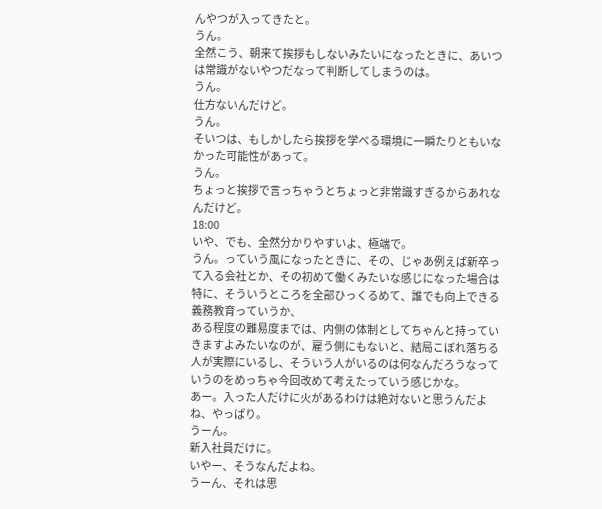んやつが入ってきたと。
うん。
全然こう、朝来て挨拶もしないみたいになったときに、あいつは常識がないやつだなって判断してしまうのは。
うん。
仕方ないんだけど。
うん。
そいつは、もしかしたら挨拶を学べる環境に一瞬たりともいなかった可能性があって。
うん。
ちょっと挨拶で言っちゃうとちょっと非常識すぎるからあれなんだけど。
18:00
いや、でも、全然分かりやすいよ、極端で。
うん。っていう風になったときに、その、じゃあ例えば新卒って入る会社とか、その初めて働くみたいな感じになった場合は特に、そういうところを全部ひっくるめて、誰でも向上できる義務教育っていうか、
ある程度の難易度までは、内側の体制としてちゃんと持っていきますよみたいなのが、雇う側にもないと、結局こぼれ落ちる人が実際にいるし、そういう人がいるのは何なんだろうなっていうのをめっちゃ今回改めて考えたっていう感じかな。
あー。入った人だけに火があるわけは絶対ないと思うんだよね、やっぱり。
うーん。
新入社員だけに。
いやー、そうなんだよね。
うーん、それは思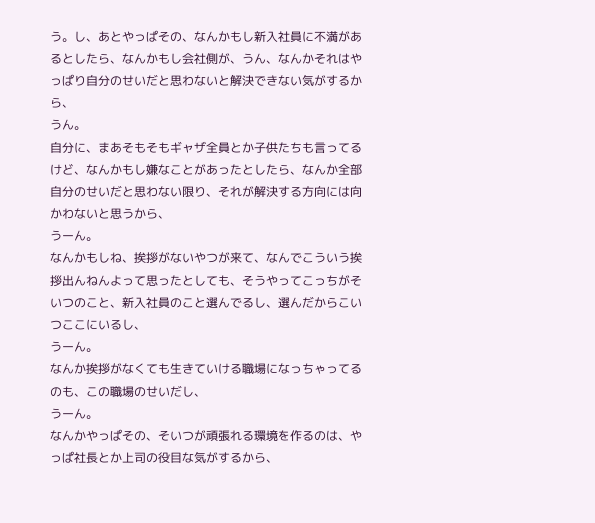う。し、あとやっぱその、なんかもし新入社員に不満があるとしたら、なんかもし会社側が、うん、なんかそれはやっぱり自分のせいだと思わないと解決できない気がするから、
うん。
自分に、まあそもそもギャザ全員とか子供たちも言ってるけど、なんかもし嫌なことがあったとしたら、なんか全部自分のせいだと思わない限り、それが解決する方向には向かわないと思うから、
うーん。
なんかもしね、挨拶がないやつが来て、なんでこういう挨拶出んねんよって思ったとしても、そうやってこっちがそいつのこと、新入社員のこと選んでるし、選んだからこいつここにいるし、
うーん。
なんか挨拶がなくても生きていける職場になっちゃってるのも、この職場のせいだし、
うーん。
なんかやっぱその、そいつが頑張れる環境を作るのは、やっぱ社長とか上司の役目な気がするから、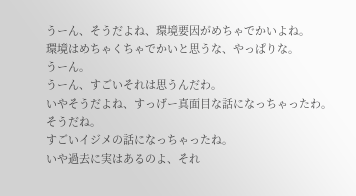うーん、そうだよね、環境要因がめちゃでかいよね。
環境はめちゃくちゃでかいと思うな、やっぱりな。
うーん。
うーん、すごいそれは思うんだわ。
いやそうだよね、すっげー真面目な話になっちゃったわ。
そうだね。
すごいイジメの話になっちゃったね。
いや過去に実はあるのよ、それ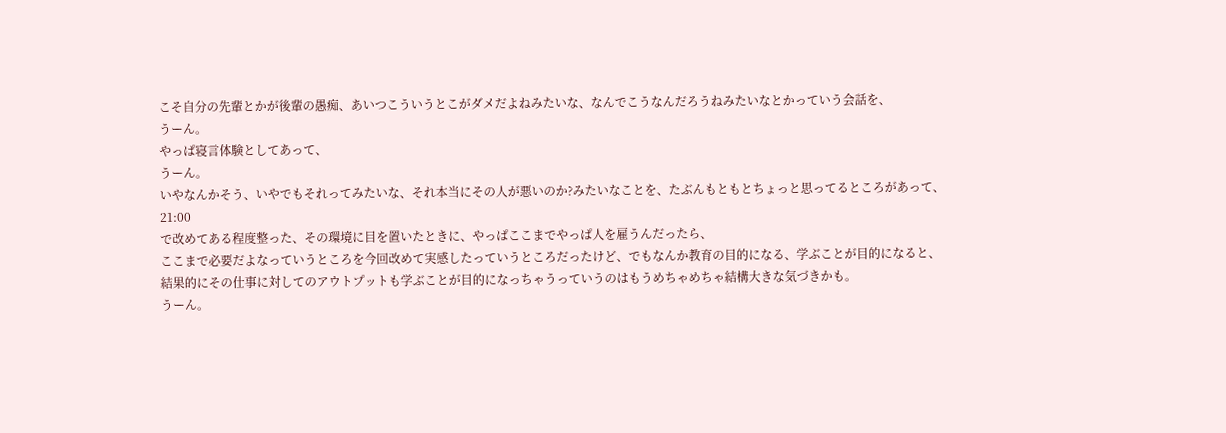こそ自分の先輩とかが後輩の愚痴、あいつこういうとこがダメだよねみたいな、なんでこうなんだろうねみたいなとかっていう会話を、
うーん。
やっぱ寝言体験としてあって、
うーん。
いやなんかそう、いやでもそれってみたいな、それ本当にその人が悪いのか?みたいなことを、たぶんもともとちょっと思ってるところがあって、
21:00
で改めてある程度整った、その環境に目を置いたときに、やっぱここまでやっぱ人を雇うんだったら、
ここまで必要だよなっていうところを今回改めて実感したっていうところだったけど、でもなんか教育の目的になる、学ぶことが目的になると、
結果的にその仕事に対してのアウトプットも学ぶことが目的になっちゃうっていうのはもうめちゃめちゃ結構大きな気づきかも。
うーん。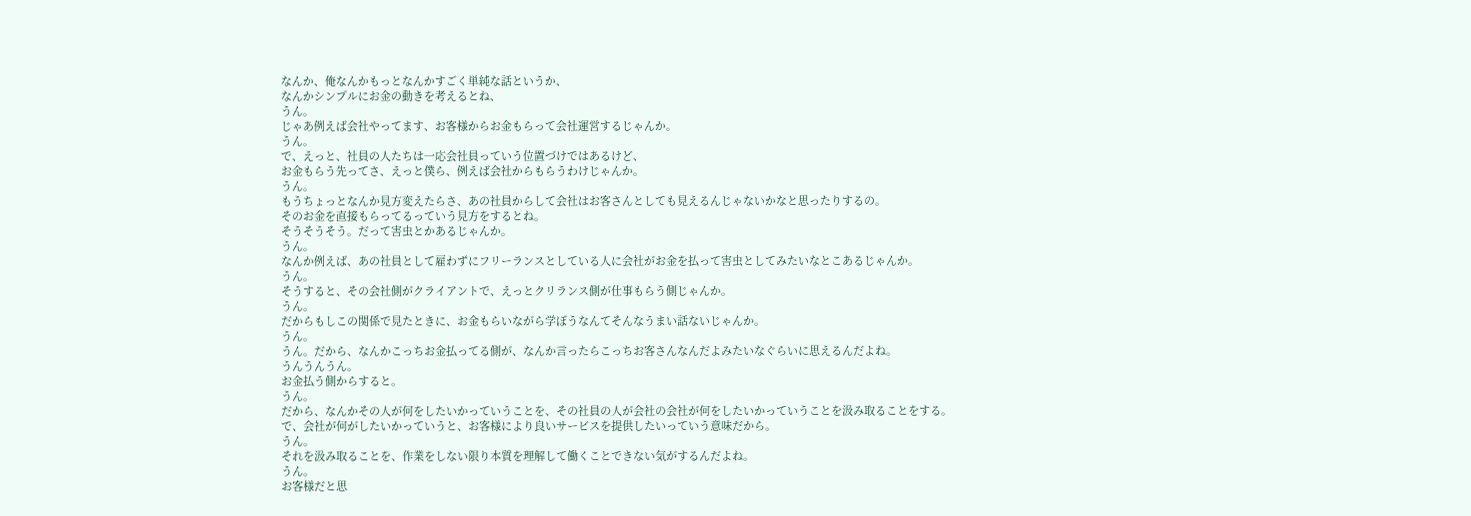なんか、俺なんかもっとなんかすごく単純な話というか、
なんかシンプルにお金の動きを考えるとね、
うん。
じゃあ例えば会社やってます、お客様からお金もらって会社運営するじゃんか。
うん。
で、えっと、社員の人たちは一応会社員っていう位置づけではあるけど、
お金もらう先ってさ、えっと僕ら、例えば会社からもらうわけじゃんか。
うん。
もうちょっとなんか見方変えたらさ、あの社員からして会社はお客さんとしても見えるんじゃないかなと思ったりするの。
そのお金を直接もらってるっていう見方をするとね。
そうそうそう。だって害虫とかあるじゃんか。
うん。
なんか例えば、あの社員として雇わずにフリーランスとしている人に会社がお金を払って害虫としてみたいなとこあるじゃんか。
うん。
そうすると、その会社側がクライアントで、えっとクリランス側が仕事もらう側じゃんか。
うん。
だからもしこの関係で見たときに、お金もらいながら学ぼうなんてそんなうまい話ないじゃんか。
うん。
うん。だから、なんかこっちお金払ってる側が、なんか言ったらこっちお客さんなんだよみたいなぐらいに思えるんだよね。
うんうんうん。
お金払う側からすると。
うん。
だから、なんかその人が何をしたいかっていうことを、その社員の人が会社の会社が何をしたいかっていうことを汲み取ることをする。
で、会社が何がしたいかっていうと、お客様により良いサービスを提供したいっていう意味だから。
うん。
それを汲み取ることを、作業をしない限り本質を理解して働くことできない気がするんだよね。
うん。
お客様だと思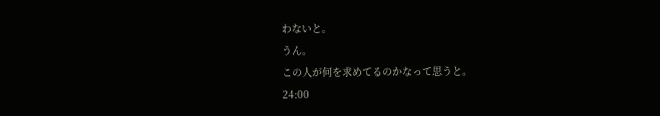わないと。
うん。
この人が何を求めてるのかなって思うと。
24:00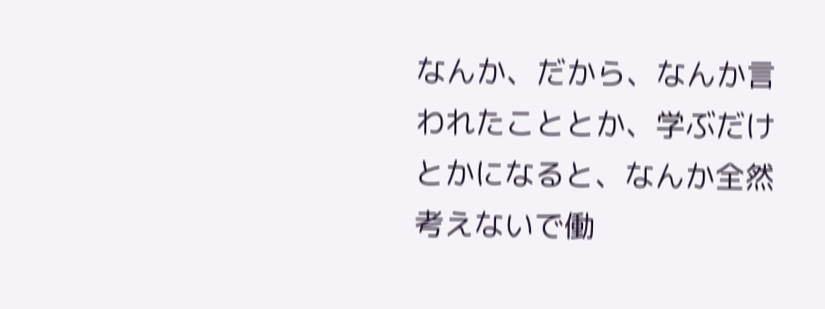なんか、だから、なんか言われたこととか、学ぶだけとかになると、なんか全然考えないで働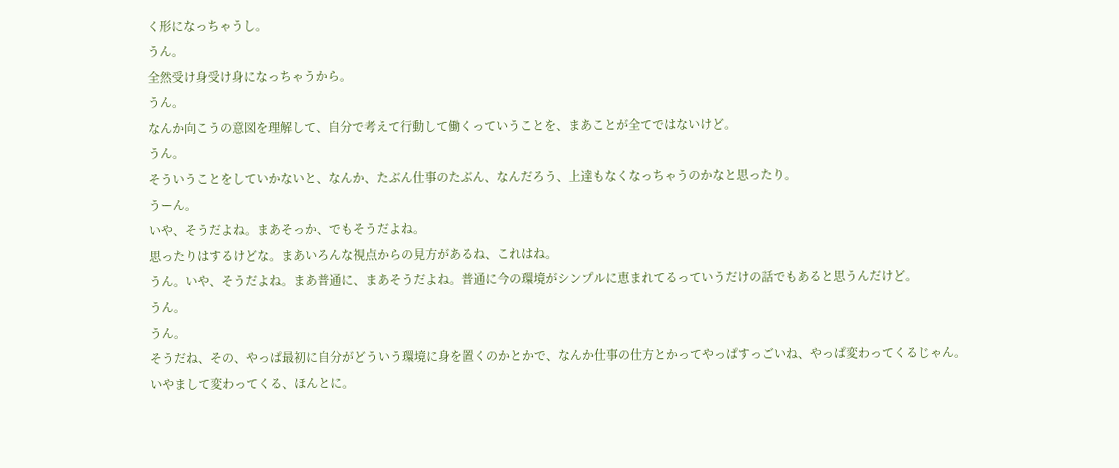く形になっちゃうし。
うん。
全然受け身受け身になっちゃうから。
うん。
なんか向こうの意図を理解して、自分で考えて行動して働くっていうことを、まあことが全てではないけど。
うん。
そういうことをしていかないと、なんか、たぶん仕事のたぶん、なんだろう、上達もなくなっちゃうのかなと思ったり。
うーん。
いや、そうだよね。まあそっか、でもそうだよね。
思ったりはするけどな。まあいろんな視点からの見方があるね、これはね。
うん。いや、そうだよね。まあ普通に、まあそうだよね。普通に今の環境がシンプルに恵まれてるっていうだけの話でもあると思うんだけど。
うん。
うん。
そうだね、その、やっぱ最初に自分がどういう環境に身を置くのかとかで、なんか仕事の仕方とかってやっぱすっごいね、やっぱ変わってくるじゃん。
いやまして変わってくる、ほんとに。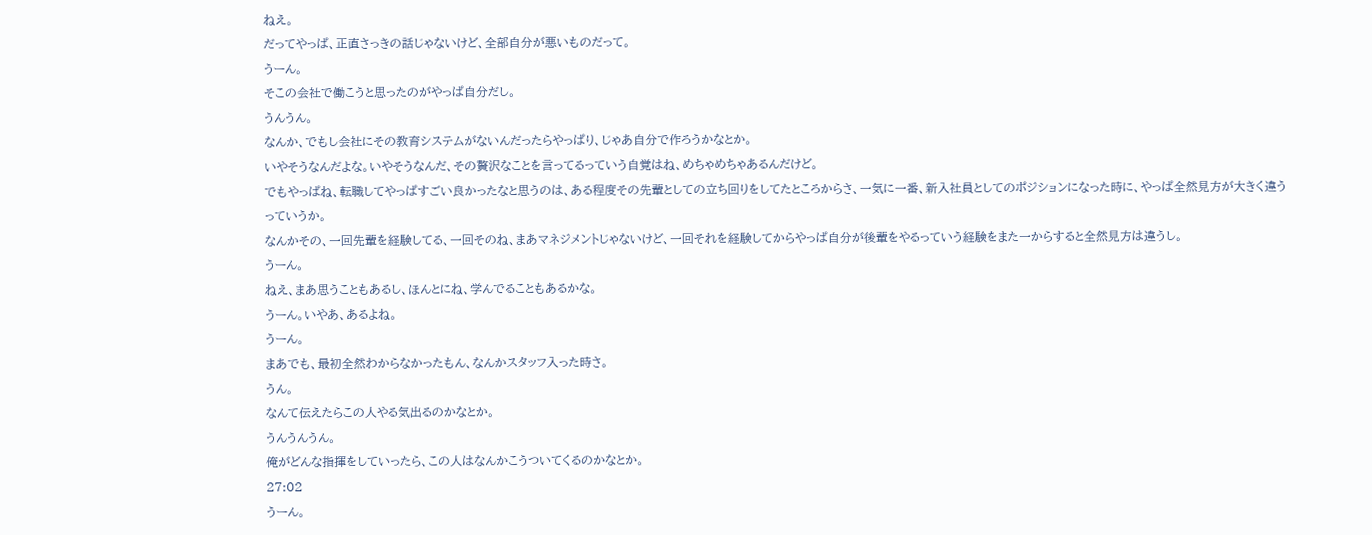ねえ。
だってやっぱ、正直さっきの話じゃないけど、全部自分が悪いものだって。
うーん。
そこの会社で働こうと思ったのがやっぱ自分だし。
うんうん。
なんか、でもし会社にその教育システムがないんだったらやっぱり、じゃあ自分で作ろうかなとか。
いやそうなんだよな。いやそうなんだ、その贅沢なことを言ってるっていう自覚はね、めちゃめちゃあるんだけど。
でもやっぱね、転職してやっぱすごい良かったなと思うのは、ある程度その先輩としての立ち回りをしてたところからさ、一気に一番、新入社員としてのポジションになった時に、やっぱ全然見方が大きく違うっていうか。
なんかその、一回先輩を経験してる、一回そのね、まあマネジメントじゃないけど、一回それを経験してからやっぱ自分が後輩をやるっていう経験をまた一からすると全然見方は違うし。
うーん。
ねえ、まあ思うこともあるし、ほんとにね、学んでることもあるかな。
うーん。いやあ、あるよね。
うーん。
まあでも、最初全然わからなかったもん、なんかスタッフ入った時さ。
うん。
なんて伝えたらこの人やる気出るのかなとか。
うんうんうん。
俺がどんな指揮をしていったら、この人はなんかこうついてくるのかなとか。
27:02
うーん。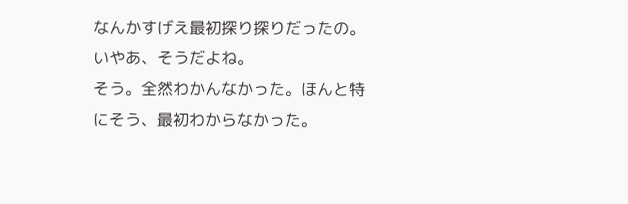なんかすげえ最初探り探りだったの。
いやあ、そうだよね。
そう。全然わかんなかった。ほんと特にそう、最初わからなかった。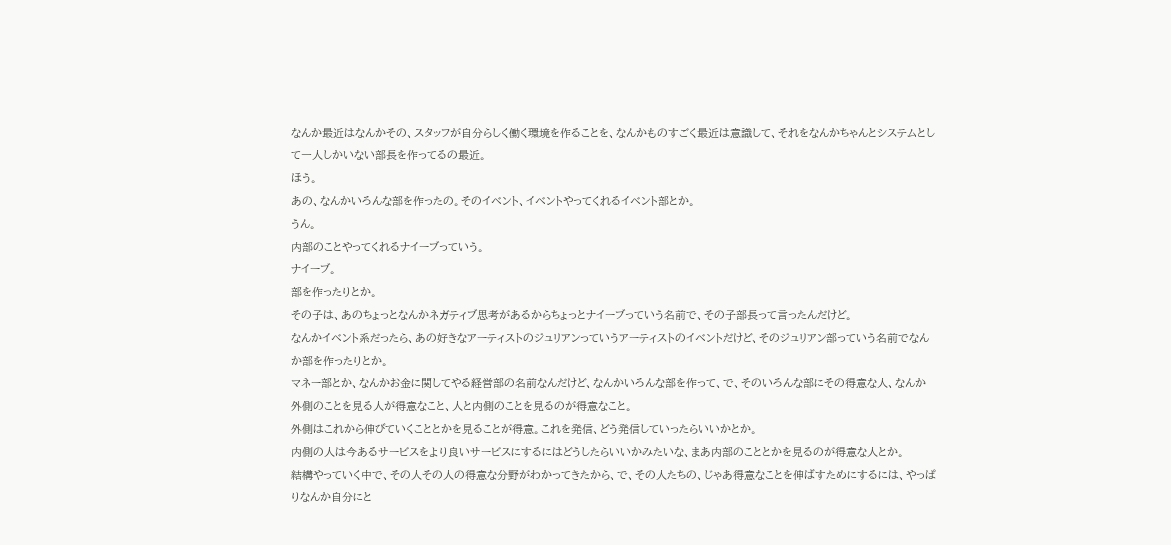なんか最近はなんかその、スタッフが自分らしく働く環境を作ることを、なんかものすごく最近は意識して、それをなんかちゃんとシステムとして一人しかいない部長を作ってるの最近。
ほう。
あの、なんかいろんな部を作ったの。そのイベント、イベントやってくれるイベント部とか。
うん。
内部のことやってくれるナイーブっていう。
ナイーブ。
部を作ったりとか。
その子は、あのちょっとなんかネガティブ思考があるからちょっとナイーブっていう名前で、その子部長って言ったんだけど。
なんかイベント系だったら、あの好きなアーティストのジュリアンっていうアーティストのイベントだけど、そのジュリアン部っていう名前でなんか部を作ったりとか。
マネー部とか、なんかお金に関してやる経営部の名前なんだけど、なんかいろんな部を作って、で、そのいろんな部にその得意な人、なんか外側のことを見る人が得意なこと、人と内側のことを見るのが得意なこと。
外側はこれから伸びていくこととかを見ることが得意。これを発信、どう発信していったらいいかとか。
内側の人は今あるサービスをより良いサービスにするにはどうしたらいいかみたいな、まあ内部のこととかを見るのが得意な人とか。
結構やっていく中で、その人その人の得意な分野がわかってきたから、で、その人たちの、じゃあ得意なことを伸ばすためにするには、やっぱりなんか自分にと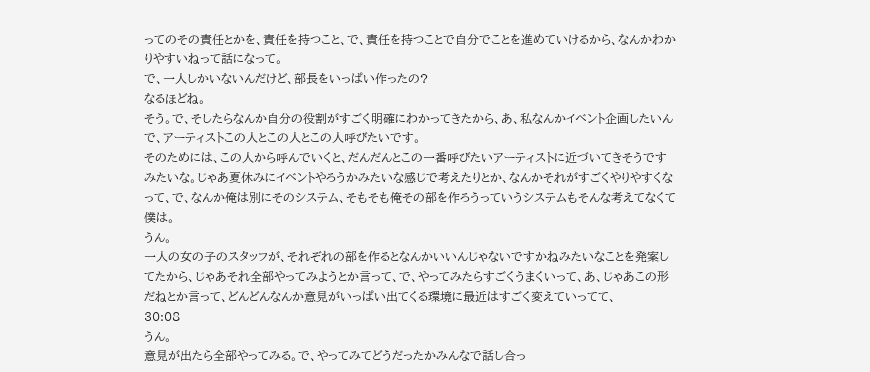ってのその責任とかを、責任を持つこと、で、責任を持つことで自分でことを進めていけるから、なんかわかりやすいねって話になって。
で、一人しかいないんだけど、部長をいっぱい作ったの?
なるほどね。
そう。で、そしたらなんか自分の役割がすごく明確にわかってきたから、あ、私なんかイベント企画したいんで、アーティストこの人とこの人とこの人呼びたいです。
そのためには、この人から呼んでいくと、だんだんとこの一番呼びたいアーティストに近づいてきそうですみたいな。じゃあ夏休みにイベントやろうかみたいな感じで考えたりとか、なんかそれがすごくやりやすくなって、で、なんか俺は別にそのシステム、そもそも俺その部を作ろうっていうシステムもそんな考えてなくて僕は。
うん。
一人の女の子のスタッフが、それぞれの部を作るとなんかいいんじゃないですかねみたいなことを発案してたから、じゃあそれ全部やってみようとか言って、で、やってみたらすごくうまくいって、あ、じゃあこの形だねとか言って、どんどんなんか意見がいっぱい出てくる環境に最近はすごく変えていってて、
30:08
うん。
意見が出たら全部やってみる。で、やってみてどうだったかみんなで話し合っ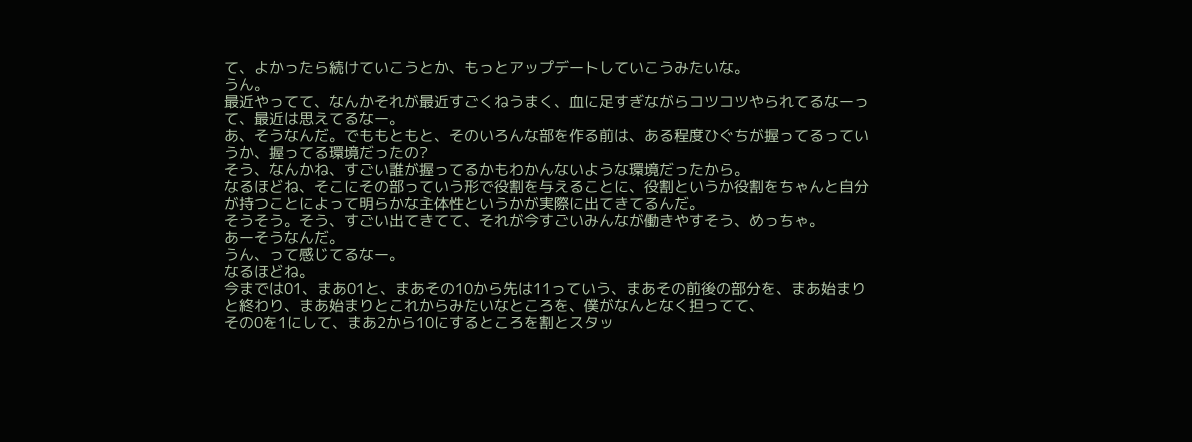て、よかったら続けていこうとか、もっとアップデートしていこうみたいな。
うん。
最近やってて、なんかそれが最近すごくねうまく、血に足すぎながらコツコツやられてるなーって、最近は思えてるなー。
あ、そうなんだ。でももともと、そのいろんな部を作る前は、ある程度ひぐちが握ってるっていうか、握ってる環境だったの?
そう、なんかね、すごい誰が握ってるかもわかんないような環境だったから。
なるほどね、そこにその部っていう形で役割を与えることに、役割というか役割をちゃんと自分が持つことによって明らかな主体性というかが実際に出てきてるんだ。
そうそう。そう、すごい出てきてて、それが今すごいみんなが働きやすそう、めっちゃ。
あーそうなんだ。
うん、って感じてるなー。
なるほどね。
今までは01、まあ01と、まあその10から先は11っていう、まあその前後の部分を、まあ始まりと終わり、まあ始まりとこれからみたいなところを、僕がなんとなく担ってて、
その0を1にして、まあ2から10にするところを割とスタッ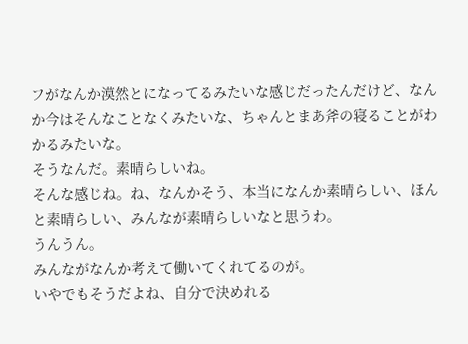フがなんか漠然とになってるみたいな感じだったんだけど、なんか今はそんなことなくみたいな、ちゃんとまあ斧の寝ることがわかるみたいな。
そうなんだ。素晴らしいね。
そんな感じね。ね、なんかそう、本当になんか素晴らしい、ほんと素晴らしい、みんなが素晴らしいなと思うわ。
うんうん。
みんながなんか考えて働いてくれてるのが。
いやでもそうだよね、自分で決めれる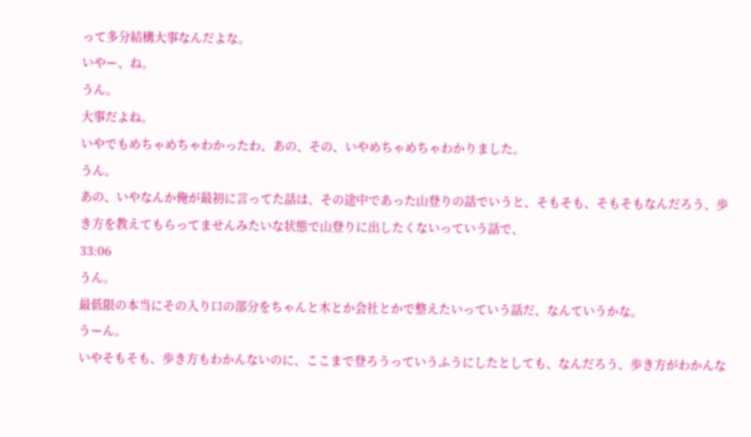って多分結構大事なんだよな。
いやー、ね。
うん。
大事だよね。
いやでもめちゃめちゃわかったわ、あの、その、いやめちゃめちゃわかりました。
うん。
あの、いやなんか俺が最初に言ってた話は、その途中であった山登りの話でいうと、そもそも、そもそもなんだろう、歩き方を教えてもらってませんみたいな状態で山登りに出したくないっていう話で、
33:06
うん。
最低限の本当にその入り口の部分をちゃんと木とか会社とかで整えたいっていう話だ、なんていうかな。
うーん。
いやそもそも、歩き方もわかんないのに、ここまで登ろうっていうふうにしたとしても、なんだろう、歩き方がわかんな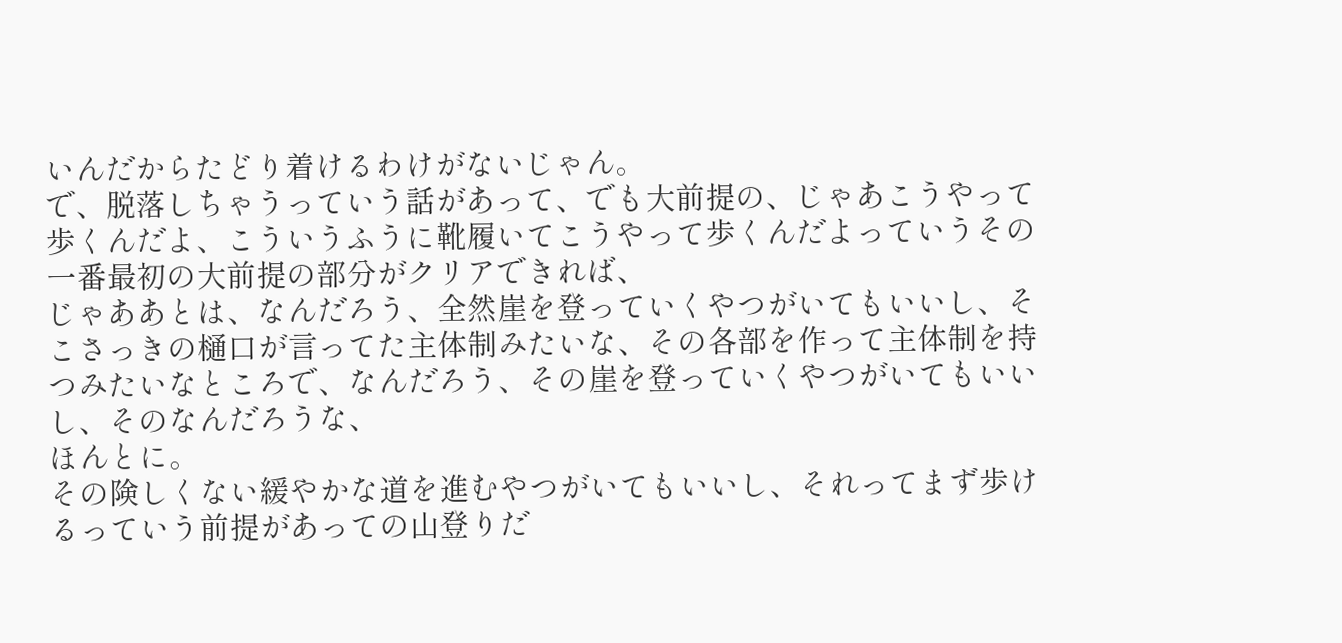いんだからたどり着けるわけがないじゃん。
で、脱落しちゃうっていう話があって、でも大前提の、じゃあこうやって歩くんだよ、こういうふうに靴履いてこうやって歩くんだよっていうその一番最初の大前提の部分がクリアできれば、
じゃああとは、なんだろう、全然崖を登っていくやつがいてもいいし、そこさっきの樋口が言ってた主体制みたいな、その各部を作って主体制を持つみたいなところで、なんだろう、その崖を登っていくやつがいてもいいし、そのなんだろうな、
ほんとに。
その険しくない緩やかな道を進むやつがいてもいいし、それってまず歩けるっていう前提があっての山登りだ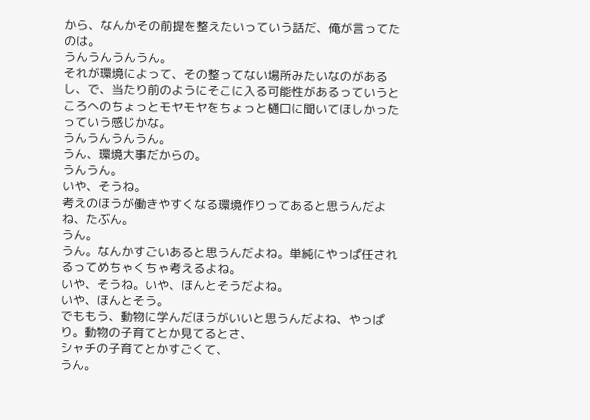から、なんかその前提を整えたいっていう話だ、俺が言ってたのは。
うんうんうんうん。
それが環境によって、その整ってない場所みたいなのがあるし、で、当たり前のようにそこに入る可能性があるっていうところへのちょっとモヤモヤをちょっと樋口に聞いてほしかったっていう感じかな。
うんうんうんうん。
うん、環境大事だからの。
うんうん。
いや、そうね。
考えのほうが働きやすくなる環境作りってあると思うんだよね、たぶん。
うん。
うん。なんかすごいあると思うんだよね。単純にやっぱ任されるってめちゃくちゃ考えるよね。
いや、そうね。いや、ほんとそうだよね。
いや、ほんとそう。
でももう、動物に学んだほうがいいと思うんだよね、やっぱり。動物の子育てとか見てるとさ、
シャチの子育てとかすごくて、
うん。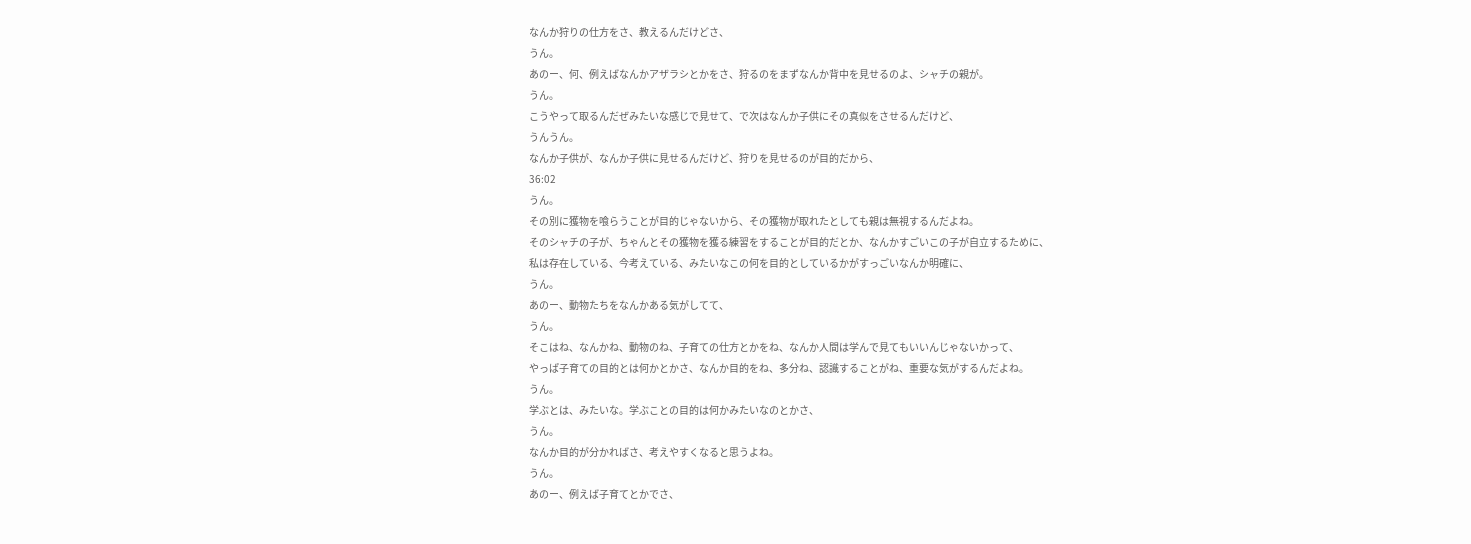なんか狩りの仕方をさ、教えるんだけどさ、
うん。
あのー、何、例えばなんかアザラシとかをさ、狩るのをまずなんか背中を見せるのよ、シャチの親が。
うん。
こうやって取るんだぜみたいな感じで見せて、で次はなんか子供にその真似をさせるんだけど、
うんうん。
なんか子供が、なんか子供に見せるんだけど、狩りを見せるのが目的だから、
36:02
うん。
その別に獲物を喰らうことが目的じゃないから、その獲物が取れたとしても親は無視するんだよね。
そのシャチの子が、ちゃんとその獲物を獲る練習をすることが目的だとか、なんかすごいこの子が自立するために、
私は存在している、今考えている、みたいなこの何を目的としているかがすっごいなんか明確に、
うん。
あのー、動物たちをなんかある気がしてて、
うん。
そこはね、なんかね、動物のね、子育ての仕方とかをね、なんか人間は学んで見てもいいんじゃないかって、
やっぱ子育ての目的とは何かとかさ、なんか目的をね、多分ね、認識することがね、重要な気がするんだよね。
うん。
学ぶとは、みたいな。学ぶことの目的は何かみたいなのとかさ、
うん。
なんか目的が分かればさ、考えやすくなると思うよね。
うん。
あのー、例えば子育てとかでさ、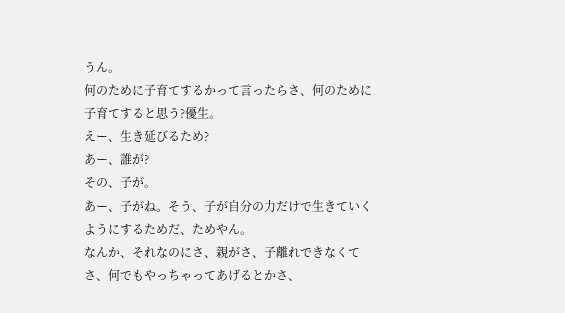うん。
何のために子育てするかって言ったらさ、何のために子育てすると思う?優生。
えー、生き延びるため?
あー、誰が?
その、子が。
あー、子がね。そう、子が自分の力だけで生きていくようにするためだ、ためやん。
なんか、それなのにさ、親がさ、子離れできなくてさ、何でもやっちゃってあげるとかさ、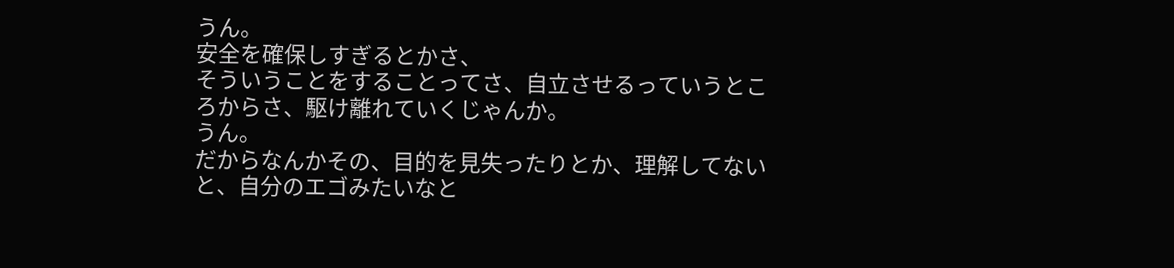うん。
安全を確保しすぎるとかさ、
そういうことをすることってさ、自立させるっていうところからさ、駆け離れていくじゃんか。
うん。
だからなんかその、目的を見失ったりとか、理解してないと、自分のエゴみたいなと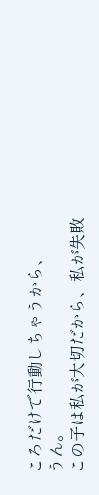ころだけで行動しちゃうから、
うん。
この子は私が大切だから、私が失敗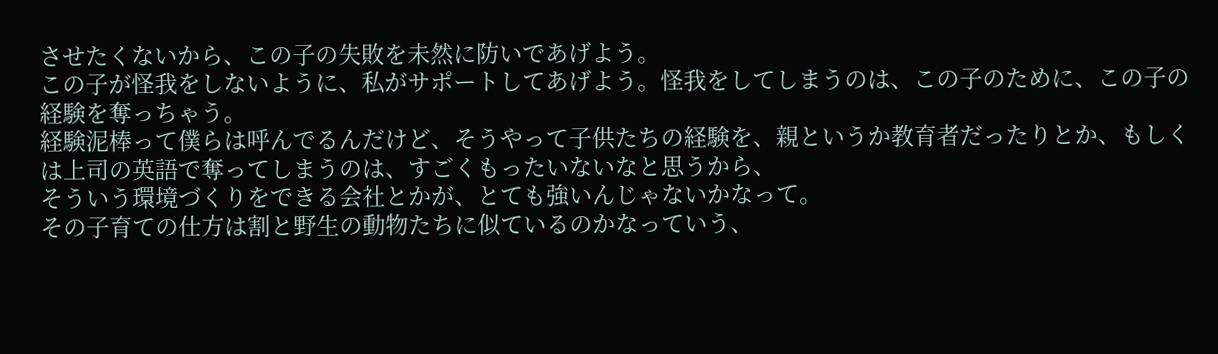させたくないから、この子の失敗を未然に防いであげよう。
この子が怪我をしないように、私がサポートしてあげよう。怪我をしてしまうのは、この子のために、この子の経験を奪っちゃう。
経験泥棒って僕らは呼んでるんだけど、そうやって子供たちの経験を、親というか教育者だったりとか、もしくは上司の英語で奪ってしまうのは、すごくもったいないなと思うから、
そういう環境づくりをできる会社とかが、とても強いんじゃないかなって。
その子育ての仕方は割と野生の動物たちに似ているのかなっていう、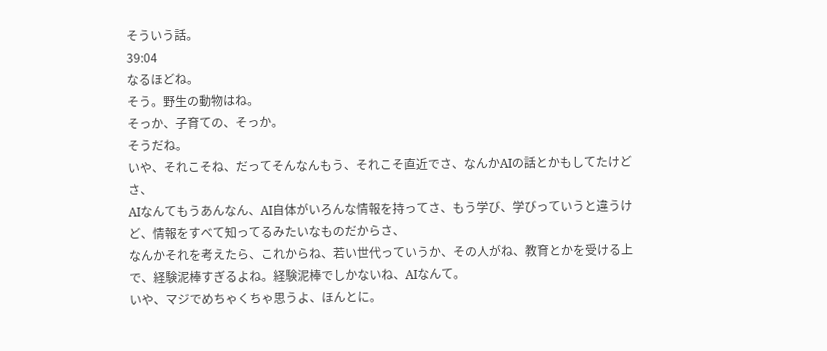そういう話。
39:04
なるほどね。
そう。野生の動物はね。
そっか、子育ての、そっか。
そうだね。
いや、それこそね、だってそんなんもう、それこそ直近でさ、なんかAIの話とかもしてたけどさ、
AIなんてもうあんなん、AI自体がいろんな情報を持ってさ、もう学び、学びっていうと違うけど、情報をすべて知ってるみたいなものだからさ、
なんかそれを考えたら、これからね、若い世代っていうか、その人がね、教育とかを受ける上で、経験泥棒すぎるよね。経験泥棒でしかないね、AIなんて。
いや、マジでめちゃくちゃ思うよ、ほんとに。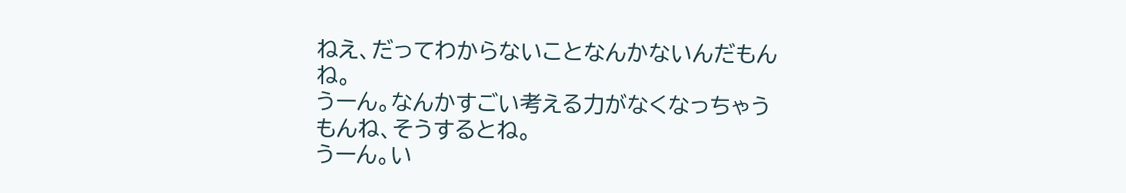ねえ、だってわからないことなんかないんだもんね。
うーん。なんかすごい考える力がなくなっちゃうもんね、そうするとね。
うーん。い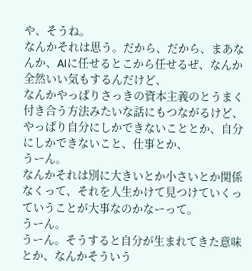や、そうね。
なんかそれは思う。だから、だから、まあなんか、AIに任せるとこから任せるぜ、なんか全然いい気もするんだけど、
なんかやっぱりさっきの資本主義のとうまく付き合う方法みたいな話にもつながるけど、やっぱり自分にしかできないこととか、自分にしかできないこと、仕事とか、
うーん。
なんかそれは別に大きいとか小さいとか関係なくって、それを人生かけて見つけていくっていうことが大事なのかなーって。
うーん。
うーん。そうすると自分が生まれてきた意味とか、なんかそういう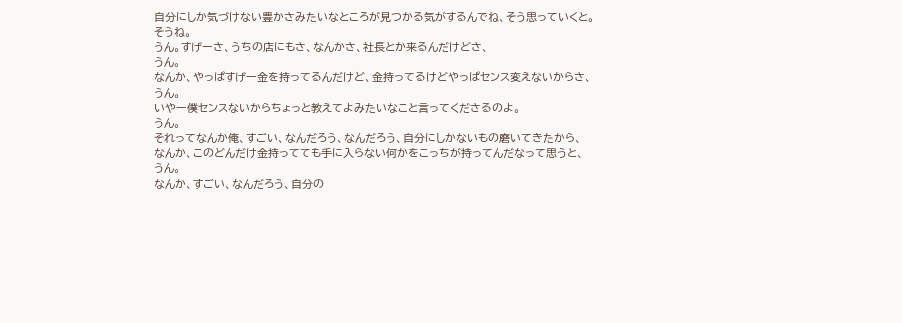自分にしか気づけない豊かさみたいなところが見つかる気がするんでね、そう思っていくと。
そうね。
うん。すげーさ、うちの店にもさ、なんかさ、社長とか来るんだけどさ、
うん。
なんか、やっぱすげー金を持ってるんだけど、金持ってるけどやっぱセンス変えないからさ、
うん。
いやー僕センスないからちょっと教えてよみたいなこと言ってくださるのよ。
うん。
それってなんか俺、すごい、なんだろう、なんだろう、自分にしかないもの磨いてきたから、
なんか、このどんだけ金持ってても手に入らない何かをこっちが持ってんだなって思うと、
うん。
なんか、すごい、なんだろう、自分の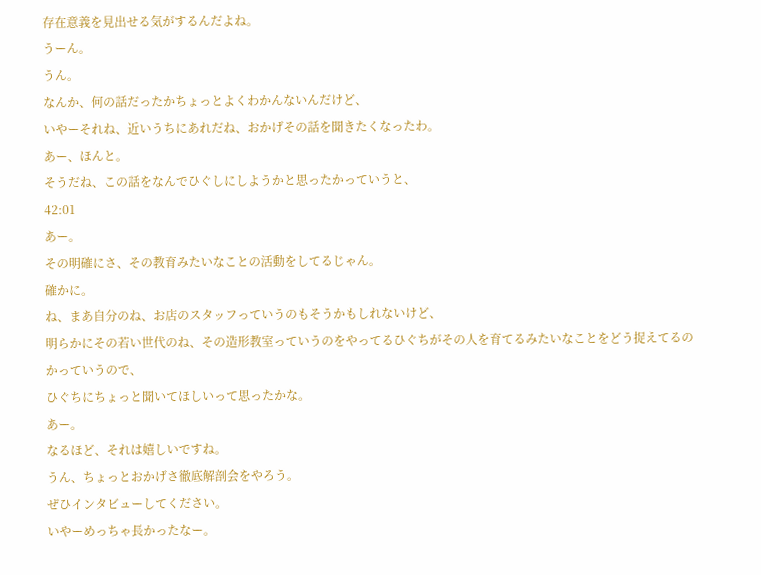存在意義を見出せる気がするんだよね。
うーん。
うん。
なんか、何の話だったかちょっとよくわかんないんだけど、
いやーそれね、近いうちにあれだね、おかげその話を聞きたくなったわ。
あー、ほんと。
そうだね、この話をなんでひぐしにしようかと思ったかっていうと、
42:01
あー。
その明確にさ、その教育みたいなことの活動をしてるじゃん。
確かに。
ね、まあ自分のね、お店のスタッフっていうのもそうかもしれないけど、
明らかにその若い世代のね、その造形教室っていうのをやってるひぐちがその人を育てるみたいなことをどう捉えてるのかっていうので、
ひぐちにちょっと聞いてほしいって思ったかな。
あー。
なるほど、それは嬉しいですね。
うん、ちょっとおかげさ徹底解剖会をやろう。
ぜひインタビューしてください。
いやーめっちゃ長かったなー。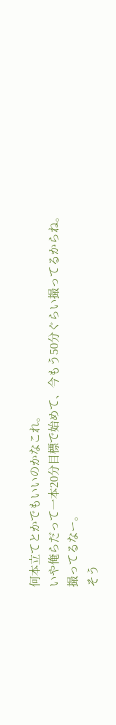何本立てとかでもいいのかなこれ。
いや俺らだって一本20分目標で始めて、今もう50分ぐらい撮ってるからね。
撮ってるなー。
そう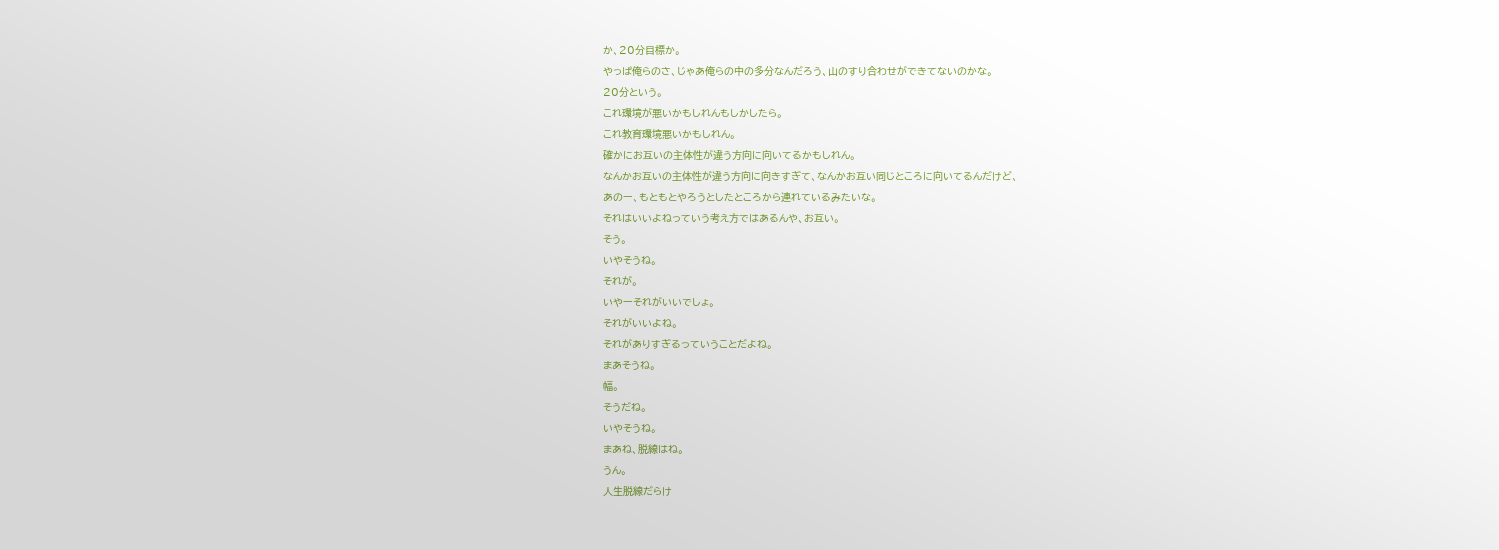か、20分目標か。
やっぱ俺らのさ、じゃあ俺らの中の多分なんだろう、山のすり合わせができてないのかな。
20分という。
これ環境が悪いかもしれんもしかしたら。
これ教育環境悪いかもしれん。
確かにお互いの主体性が違う方向に向いてるかもしれん。
なんかお互いの主体性が違う方向に向きすぎて、なんかお互い同じところに向いてるんだけど、
あのー、もともとやろうとしたところから連れているみたいな。
それはいいよねっていう考え方ではあるんや、お互い。
そう。
いやそうね。
それが。
いやーそれがいいでしょ。
それがいいよね。
それがありすぎるっていうことだよね。
まあそうね。
幅。
そうだね。
いやそうね。
まあね、脱線はね。
うん。
人生脱線だらけ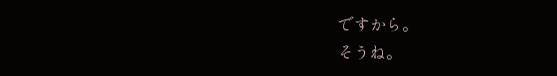ですから。
そうね。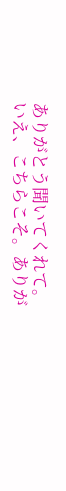ありがとう聞いてくれて。
いえ、こちらこそ。ありが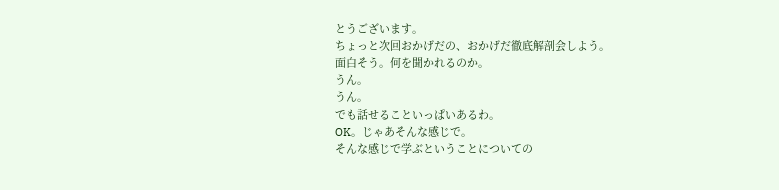とうございます。
ちょっと次回おかげだの、おかげだ徹底解剖会しよう。
面白そう。何を聞かれるのか。
うん。
うん。
でも話せることいっぱいあるわ。
OK。じゃあそんな感じで。
そんな感じで学ぶということについての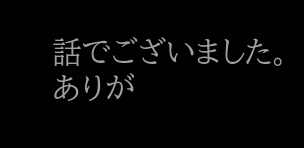話でございました。
ありが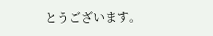とうございます。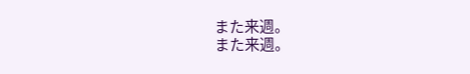また来週。
また来週。